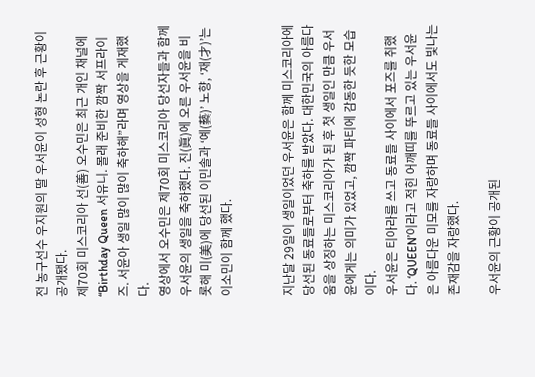전 농구선수 우지원의 딸 우서윤이 성형 논란 후 근황이 공개됐다.
제70회 미스코리아 선(善) 오수민은 최근 개인 채널에 “Birthday Queen 서유니. 몰래 준비한 깜짝 서프라이즈. 서윤아 생일 많이 많이 축하해”라며 영상을 게재했다.
영상에서 오수민은 제70회 미스코리아 당선자들과 함께 우서윤의 생일을 축하했다. 진(眞)에 오른 우서윤을 비롯해 미(美)에 당선된 이민솔과 ‘예(藝)’ 노향, ‘재(才)’는 이소민이 함께 했다.


지난달 29일이 생일이었던 우서윤은 함께 미스코리아에 당선된 동료들로부터 축하를 받았다. 대한민국의 아름다움을 상징하는 미스코리아가 된 후 첫 생일인 만큼 우서윤에게는 의미가 있었고, 깜짝 파티에 감동한 듯한 모습이다.
우서윤은 티아라를 쓰고 동료들 사이에서 포즈를 취했다. ‘QUEEN’이라고 적힌 어깨띠를 뚜르고 있는 우서윤은 아름다운 미모를 자랑하며 동료들 사이에서도 빛나는 존재감을 자랑했다.

우서윤의 근황이 공개된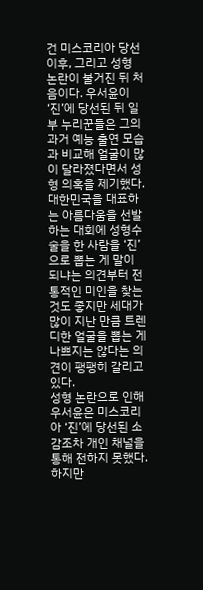건 미스코리아 당선 이후, 그리고 성형 논란이 불거진 뒤 처음이다. 우서윤이 ‘진’에 당선된 뒤 일부 누리꾼들은 그의 과거 예능 출연 모습과 비교해 얼굴이 많이 달라졌다면서 성형 의혹을 제기했다.
대한민국을 대표하는 아름다움을 선발하는 대회에 성형수술을 한 사람을 ‘진’으로 뽑는 게 말이 되냐는 의견부터 전통적인 미인을 찾는 것도 좋지만 세대가 많이 지난 만큼 트렌디한 얼굴을 뽑는 게 나쁘지는 않다는 의견이 팽팽히 갈리고 있다.
성형 논란으로 인해 우서윤은 미스코리아 ‘진’에 당선된 소감조차 개인 채널을 통해 전하지 못했다. 하지만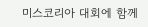미스코리아 대회에 함께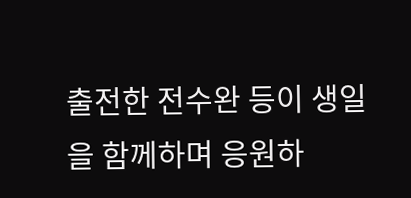출전한 전수완 등이 생일을 함께하며 응원하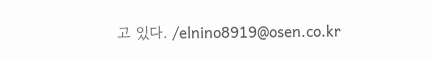고 있다. /elnino8919@osen.co.kr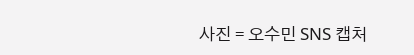사진 = 오수민 SNS 캡처